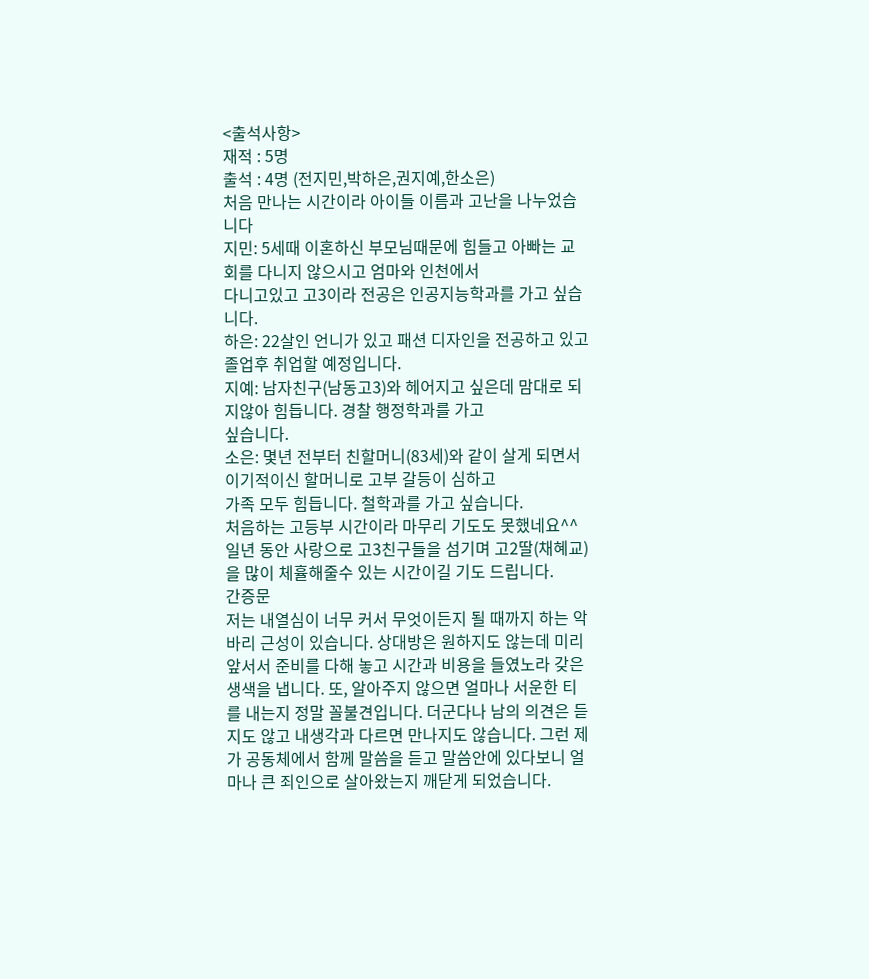<출석사항>
재적 : 5명
출석 : 4명 (전지민,박하은,권지예,한소은)
처음 만나는 시간이라 아이들 이름과 고난을 나누었습니다
지민: 5세때 이혼하신 부모님때문에 힘들고 아빠는 교회를 다니지 않으시고 엄마와 인천에서
다니고있고 고3이라 전공은 인공지능학과를 가고 싶습니다.
하은: 22살인 언니가 있고 패션 디자인을 전공하고 있고 졸업후 취업할 예정입니다.
지예: 남자친구(남동고3)와 헤어지고 싶은데 맘대로 되지않아 힘듭니다. 경찰 행정학과를 가고
싶습니다.
소은: 몇년 전부터 친할머니(83세)와 같이 살게 되면서 이기적이신 할머니로 고부 갈등이 심하고
가족 모두 힘듭니다. 철학과를 가고 싶습니다.
처음하는 고등부 시간이라 마무리 기도도 못했네요^^
일년 동안 사랑으로 고3친구들을 섬기며 고2딸(채혜교)을 많이 체휼해줄수 있는 시간이길 기도 드립니다.
간증문
저는 내열심이 너무 커서 무엇이든지 될 때까지 하는 악바리 근성이 있습니다. 상대방은 원하지도 않는데 미리 앞서서 준비를 다해 놓고 시간과 비용을 들였노라 갖은 생색을 냅니다. 또, 알아주지 않으면 얼마나 서운한 티를 내는지 정말 꼴불견입니다. 더군다나 남의 의견은 듣지도 않고 내생각과 다르면 만나지도 않습니다. 그런 제가 공동체에서 함께 말씀을 듣고 말씀안에 있다보니 얼마나 큰 죄인으로 살아왔는지 깨닫게 되었습니다.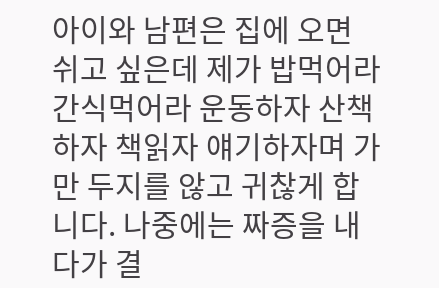아이와 남편은 집에 오면 쉬고 싶은데 제가 밥먹어라 간식먹어라 운동하자 산책하자 책읽자 얘기하자며 가만 두지를 않고 귀찮게 합니다. 나중에는 짜증을 내다가 결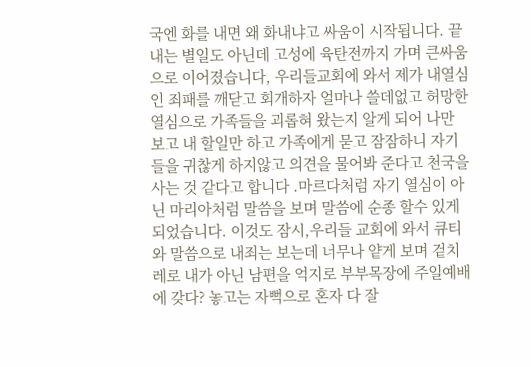국엔 화를 내면 왜 화내냐고 싸움이 시작됩니다. 끝내는 별일도 아닌데 고성에 육탄전까지 가며 큰싸움으로 이어졌습니다, 우리들교회에 와서 제가 내열심인 죄패를 깨닫고 회개하자 얼마나 쓸데없고 허망한 열심으로 가족들을 괴롭혀 왔는지 알게 되어 나만 보고 내 할일만 하고 가족에게 묻고 잠잠하니 자기들을 귀찮게 하지않고 의견을 물어봐 준다고 천국을 사는 것 같다고 합니다 .마르다처럼 자기 열심이 아닌 마리아처럼 말씀을 보며 말씀에 순종 할수 있게 되었습니다. 이것도 잠시,우리들 교회에 와서 큐티와 말씀으로 내죄는 보는데 너무나 얕게 보며 겉치레로 내가 아닌 남편을 억지로 부부목장에 주일예배에 갖다? 놓고는 자뻑으로 혼자 다 잘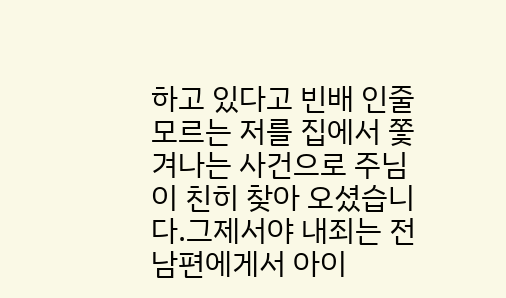하고 있다고 빈배 인줄 모르는 저를 집에서 쫓겨나는 사건으로 주님이 친히 찾아 오셨습니다.그제서야 내죄는 전남편에게서 아이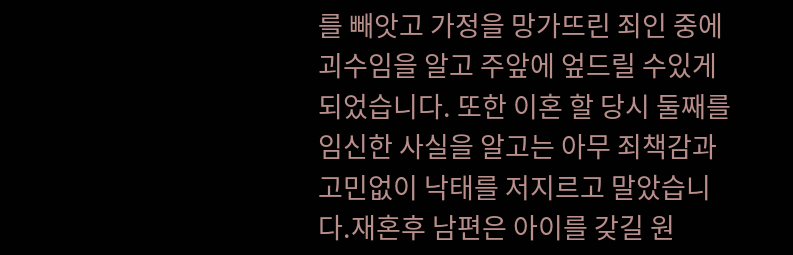를 빼앗고 가정을 망가뜨린 죄인 중에 괴수임을 알고 주앞에 엎드릴 수있게 되었습니다. 또한 이혼 할 당시 둘째를 임신한 사실을 알고는 아무 죄책감과 고민없이 낙태를 저지르고 말았습니다.재혼후 남편은 아이를 갖길 원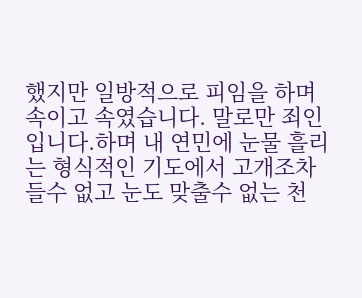했지만 일방적으로 피임을 하며 속이고 속였습니다. 말로만 죄인입니다.하며 내 연민에 눈물 흘리는 형식적인 기도에서 고개조차 들수 없고 눈도 맞출수 없는 천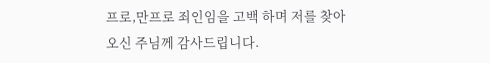프로,만프로 죄인임을 고백 하며 저를 찾아오신 주님께 감사드립니다.